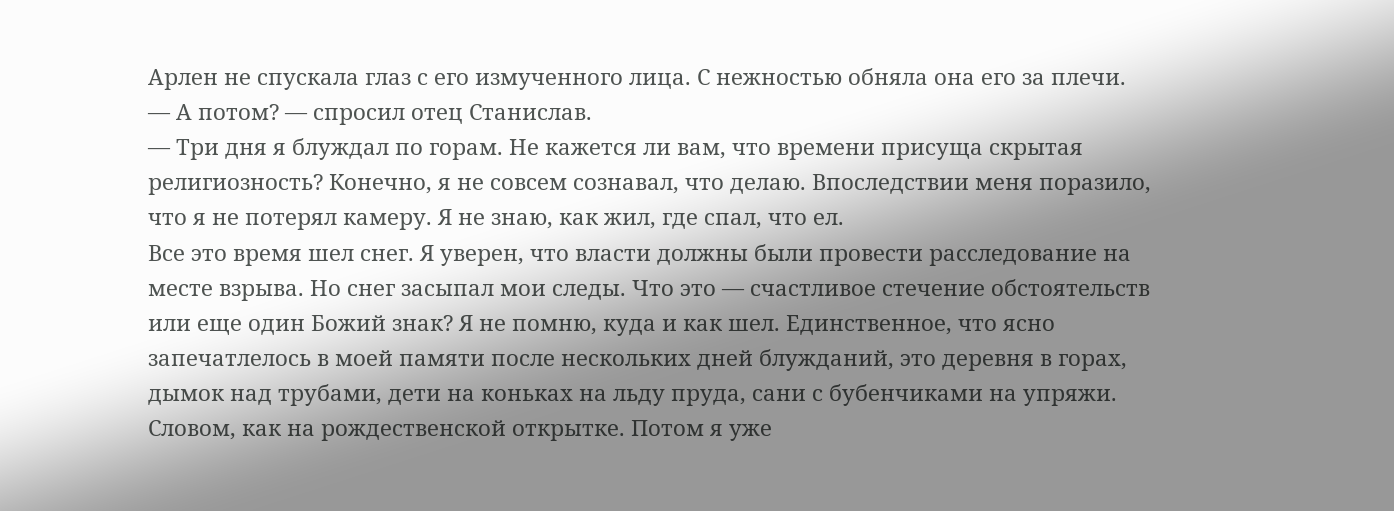Арлен не спускала глаз с его измученного лица. С нежностью обняла она его за плечи.
— А потом? — спросил отец Станислав.
— Три дня я блуждал по горам. Не кажется ли вам, что времени присуща скрытая религиозность? Конечно, я не совсем сознавал, что делаю. Впоследствии меня поразило, что я не потерял камеру. Я не знаю, как жил, где спал, что ел.
Все это время шел снег. Я уверен, что власти должны были провести расследование на месте взрыва. Но снег засыпал мои следы. Что это — счастливое стечение обстоятельств или еще один Божий знак? Я не помню, куда и как шел. Единственное, что ясно запечатлелось в моей памяти после нескольких дней блужданий, это деревня в горах, дымок над трубами, дети на коньках на льду пруда, сани с бубенчиками на упряжи. Словом, как на рождественской открытке. Потом я уже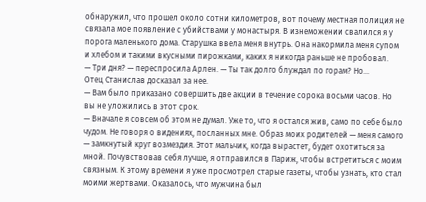обнаружил, что прошел около сотни километров, вот почему местная полиция не связала мое появление с убийствами у монастыря. В изнеможении свалился я у порога маленького дома. Старушка ввела меня внутрь. Она накормила меня супом и хлебом и такими вкусными пирожками, каких я никогда раньше не пробовал.
— Три дня? — переспросила Арлен. — Ты так долго блуждал по горам? Но…
Отец Станислав досказал за нее.
— Вам было приказано совершить две акции в течение сорока восьми часов. Но вы не уложились в этот срок.
— Вначале я совсем об этом не думал. Уже то, что я остался жив, само по себе было чудом. Не говоря о видениях, посланных мне. Образ моих родителей — меня самого — замкнутый круг возмездия. Этот мальчик, когда вырастет, будет охотиться за мной. Почувствовав себя лучше, я отправился в Париж, чтобы встретиться с моим связным. К этому времени я уже просмотрел старые газеты, чтобы узнать, кто стал моими жертвами. Оказалось, что мужчина был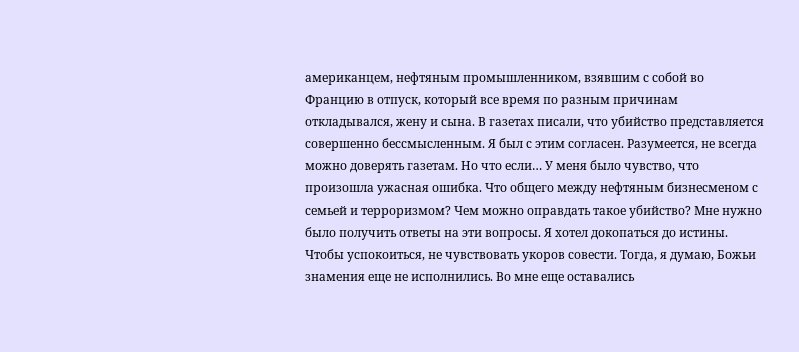американцем, нефтяным промышленником, взявшим с собой во Францию в отпуск, который все время по разным причинам откладывался, жену и сына. В газетах писали, что убийство представляется совершенно бессмысленным. Я был с этим согласен. Разумеется, не всегда можно доверять газетам. Но что если… У меня было чувство, что произошла ужасная ошибка. Что общего между нефтяным бизнесменом с семьей и терроризмом? Чем можно оправдать такое убийство? Мне нужно было получить ответы на эти вопросы. Я хотел докопаться до истины. Чтобы успокоиться, не чувствовать укоров совести. Тогда, я думаю, Божьи знамения еще не исполнились. Во мне еще оставались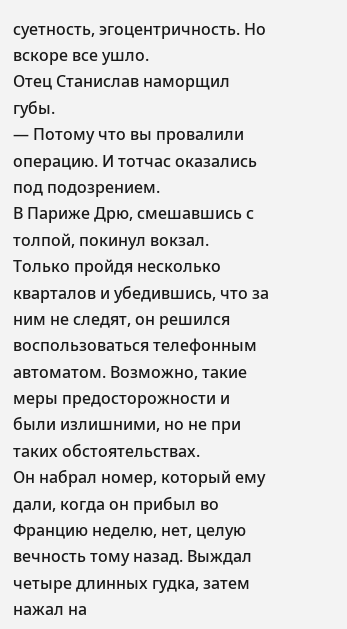суетность, эгоцентричность. Но вскоре все ушло.
Отец Станислав наморщил губы.
— Потому что вы провалили операцию. И тотчас оказались под подозрением.
В Париже Дрю, смешавшись с толпой, покинул вокзал. Только пройдя несколько кварталов и убедившись, что за ним не следят, он решился воспользоваться телефонным автоматом. Возможно, такие меры предосторожности и были излишними, но не при таких обстоятельствах.
Он набрал номер, который ему дали, когда он прибыл во Францию неделю, нет, целую вечность тому назад. Выждал четыре длинных гудка, затем нажал на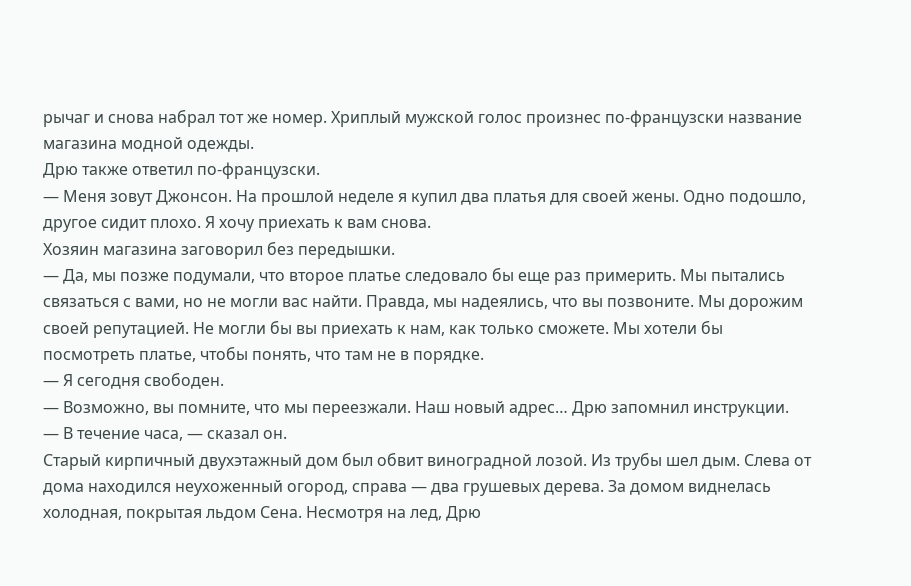рычаг и снова набрал тот же номер. Хриплый мужской голос произнес по-французски название магазина модной одежды.
Дрю также ответил по-французски.
— Меня зовут Джонсон. На прошлой неделе я купил два платья для своей жены. Одно подошло, другое сидит плохо. Я хочу приехать к вам снова.
Хозяин магазина заговорил без передышки.
— Да, мы позже подумали, что второе платье следовало бы еще раз примерить. Мы пытались связаться с вами, но не могли вас найти. Правда, мы надеялись, что вы позвоните. Мы дорожим своей репутацией. Не могли бы вы приехать к нам, как только сможете. Мы хотели бы посмотреть платье, чтобы понять, что там не в порядке.
— Я сегодня свободен.
— Возможно, вы помните, что мы переезжали. Наш новый адрес… Дрю запомнил инструкции.
— В течение часа, — сказал он.
Старый кирпичный двухэтажный дом был обвит виноградной лозой. Из трубы шел дым. Слева от дома находился неухоженный огород, справа — два грушевых дерева. За домом виднелась холодная, покрытая льдом Сена. Несмотря на лед, Дрю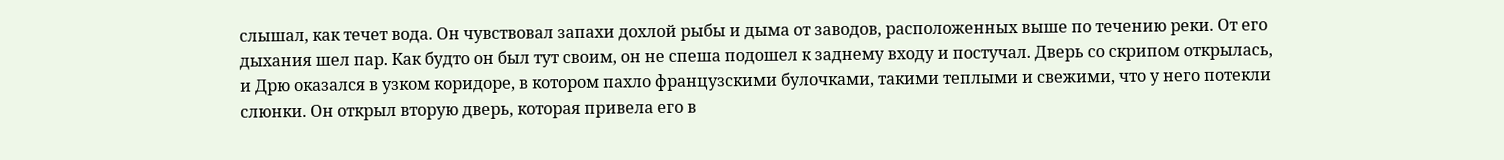слышал, как течет вода. Он чувствовал запахи дохлой рыбы и дыма от заводов, расположенных выше по течению реки. От его дыхания шел пар. Как будто он был тут своим, он не спеша подошел к заднему входу и постучал. Дверь со скрипом открылась, и Дрю оказался в узком коридоре, в котором пахло французскими булочками, такими теплыми и свежими, что у него потекли слюнки. Он открыл вторую дверь, которая привела его в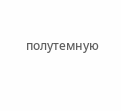полутемную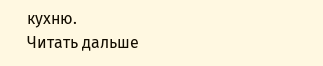кухню.
Читать дальше